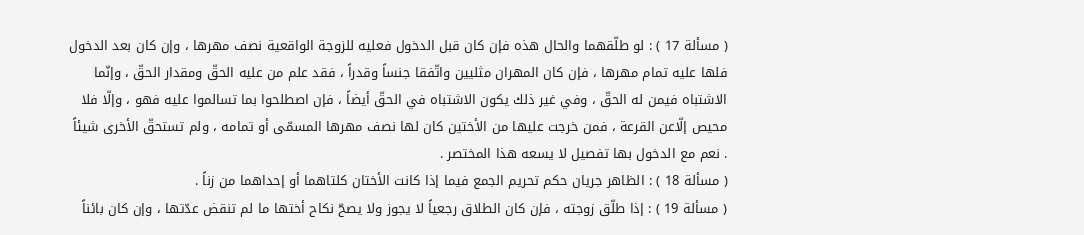( مسألة 17 ) : لو طلّقهما والحال هذه فإن كان قبل الدخول فعليه للزوجة الواقعية نصف مهرها ، وإن كان بعد الدخول فلها عليه تمام مهرها ، فإن كان المهران مثليين واتّفقا جنساً وقدراً ، فقد علم من عليه الحقّ ومقدار الحقّ ، وإنّما الاشتباه فيمن له الحقّ ، وفي غير ذلك يكون الاشتباه في الحقّ أيضاً ، فإن اصطلحوا بما تسالموا عليه فهو ، وإلّا فلا محيص إلّاعن القرعة ، فمن خرجت عليها من الأختين كان لها نصف مهرها المسمّى أو تمامه ، ولم تستحقّ الأخرى شيئاً . نعم مع الدخول بها تفصيل لا يسعه هذا المختصر .
( مسألة 18 ) : الظاهر جريان حكم تحريم الجمع فيما إذا كانت الأختان كلتاهما أو إحداهما من زناً .
( مسألة 19 ) : إذا طلّق زوجته ، فإن كان الطلاق رجعياً لا يجوز ولا يصحّ نكاح أختها ما لم تنقض عدّتها ، وإن كان بائناً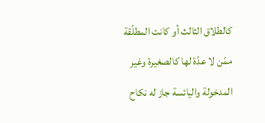كالطلاق الثالث أو كانت المطلّقة ممّن لا عدّة لها كالصغيرة وغير المدخولة واليائسة جاز له نكاح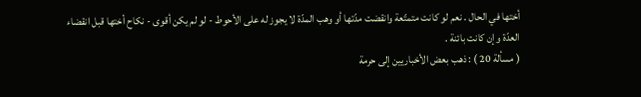أختها في الحال . نعم لو كانت متمتّعة وانقضت مدّتها أو وهب المدّة لا يجوز له على الأحوط - لو لم يكن أقوى - نكاح أختها قبل انقضاء العدّة وإن كانت بائنة .
( مسألة 20 ) : ذهب بعض الأخباريين إلى حرمة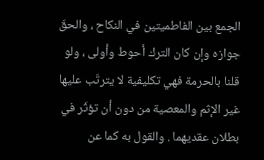الجمع بين الفاطميتين في النكاح ، والحقّ جوازه وإن كان الترك أحوط وأولى ، ولو قلنا بالحرمة فهي تكليفية لا يترتّب عليها غير الإثم والمعصية من دون أن تؤثّر في بطلان عقديهما . والقول به كما عن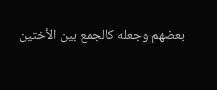بعضهم وجعله كالجمع بين الأختين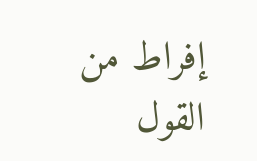إفراط من القول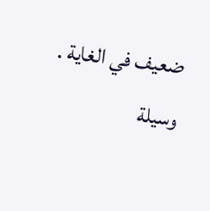ضعيف في الغاية .
وسيلة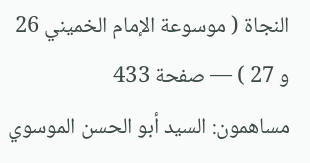النجاة ( موسوعة الإمام الخميني 26 و 27 ) — صفحة 433
مساهمون: السيد أبو الحسن الموسوي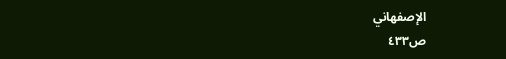الإصفهاني
ص٤٣٣